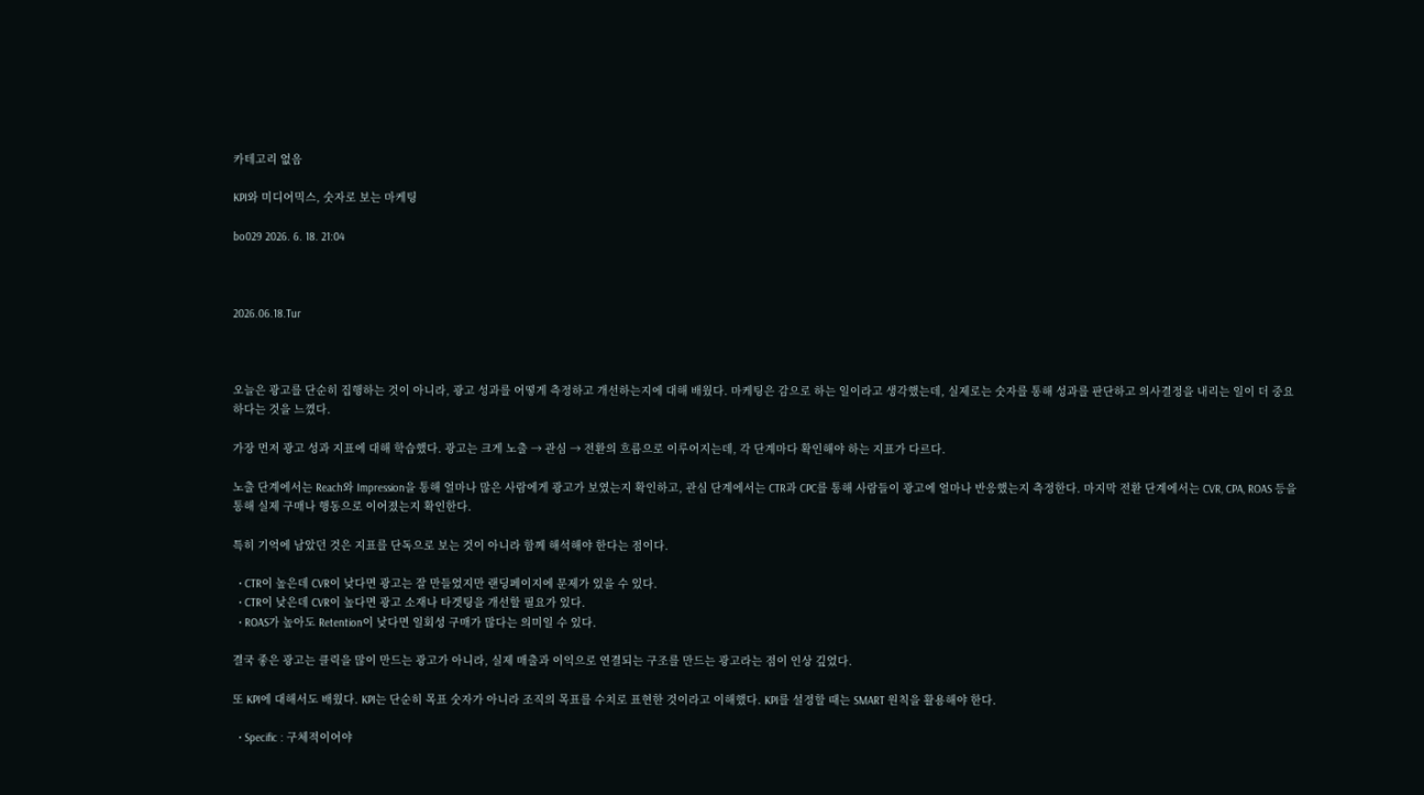카테고리 없음

KPI와 미디어믹스, 숫자로 보는 마케팅

bo029 2026. 6. 18. 21:04



2026.06.18.Tur



오늘은 광고를 단순히 집행하는 것이 아니라, 광고 성과를 어떻게 측정하고 개선하는지에 대해 배웠다. 마케팅은 감으로 하는 일이라고 생각했는데, 실제로는 숫자를 통해 성과를 판단하고 의사결정을 내리는 일이 더 중요하다는 것을 느꼈다.

가장 먼저 광고 성과 지표에 대해 학습했다. 광고는 크게 노출 → 관심 → 전환의 흐름으로 이루어지는데, 각 단계마다 확인해야 하는 지표가 다르다.

노출 단계에서는 Reach와 Impression을 통해 얼마나 많은 사람에게 광고가 보였는지 확인하고, 관심 단계에서는 CTR과 CPC를 통해 사람들이 광고에 얼마나 반응했는지 측정한다. 마지막 전환 단계에서는 CVR, CPA, ROAS 등을 통해 실제 구매나 행동으로 이어졌는지 확인한다.

특히 기억에 남았던 것은 지표를 단독으로 보는 것이 아니라 함께 해석해야 한다는 점이다.

  • CTR이 높은데 CVR이 낮다면 광고는 잘 만들었지만 랜딩페이지에 문제가 있을 수 있다.
  • CTR이 낮은데 CVR이 높다면 광고 소재나 타겟팅을 개선할 필요가 있다.
  • ROAS가 높아도 Retention이 낮다면 일회성 구매가 많다는 의미일 수 있다.

결국 좋은 광고는 클릭을 많이 만드는 광고가 아니라, 실제 매출과 이익으로 연결되는 구조를 만드는 광고라는 점이 인상 깊었다.

또 KPI에 대해서도 배웠다. KPI는 단순히 목표 숫자가 아니라 조직의 목표를 수치로 표현한 것이라고 이해했다. KPI를 설정할 때는 SMART 원칙을 활용해야 한다.

  • Specific : 구체적이어야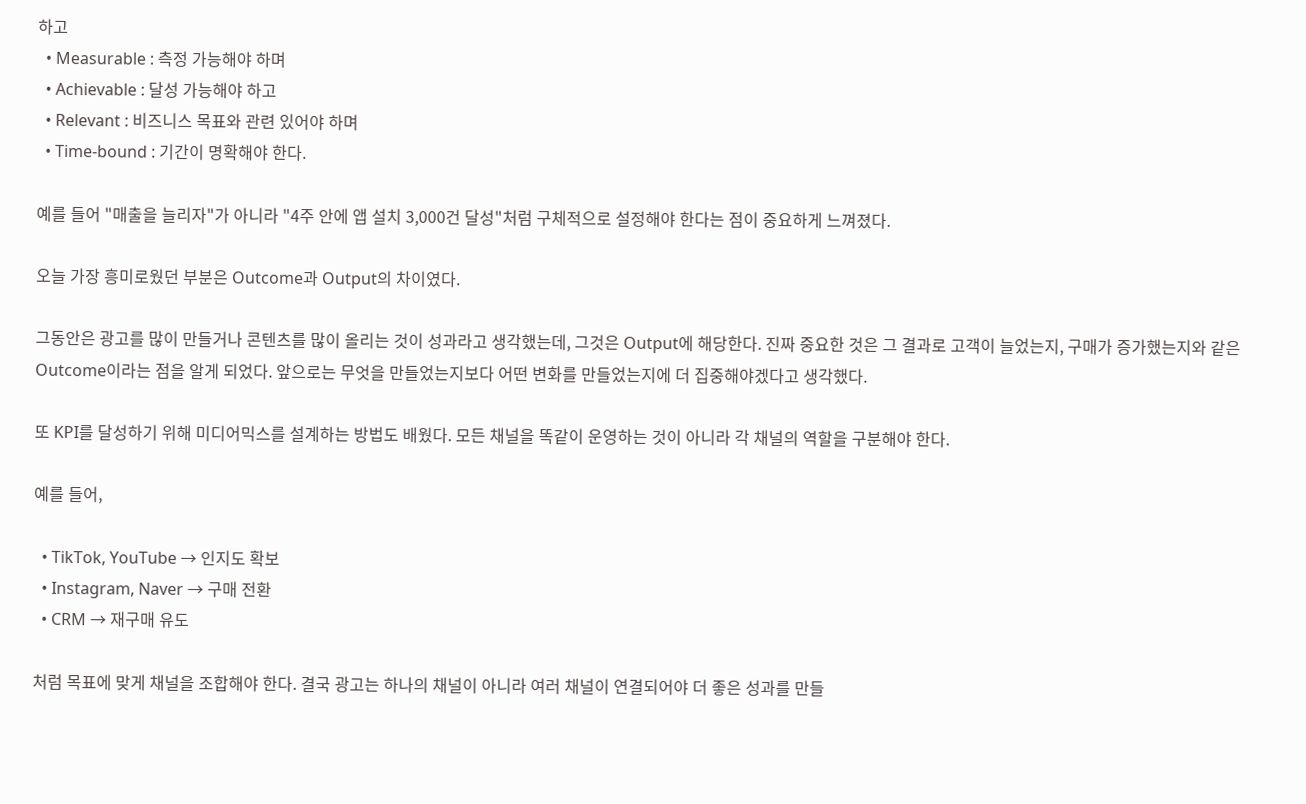하고
  • Measurable : 측정 가능해야 하며
  • Achievable : 달성 가능해야 하고
  • Relevant : 비즈니스 목표와 관련 있어야 하며
  • Time-bound : 기간이 명확해야 한다.

예를 들어 "매출을 늘리자"가 아니라 "4주 안에 앱 설치 3,000건 달성"처럼 구체적으로 설정해야 한다는 점이 중요하게 느껴졌다.

오늘 가장 흥미로웠던 부분은 Outcome과 Output의 차이였다.

그동안은 광고를 많이 만들거나 콘텐츠를 많이 올리는 것이 성과라고 생각했는데, 그것은 Output에 해당한다. 진짜 중요한 것은 그 결과로 고객이 늘었는지, 구매가 증가했는지와 같은 Outcome이라는 점을 알게 되었다. 앞으로는 무엇을 만들었는지보다 어떤 변화를 만들었는지에 더 집중해야겠다고 생각했다.

또 KPI를 달성하기 위해 미디어믹스를 설계하는 방법도 배웠다. 모든 채널을 똑같이 운영하는 것이 아니라 각 채널의 역할을 구분해야 한다.

예를 들어,

  • TikTok, YouTube → 인지도 확보
  • Instagram, Naver → 구매 전환
  • CRM → 재구매 유도

처럼 목표에 맞게 채널을 조합해야 한다. 결국 광고는 하나의 채널이 아니라 여러 채널이 연결되어야 더 좋은 성과를 만들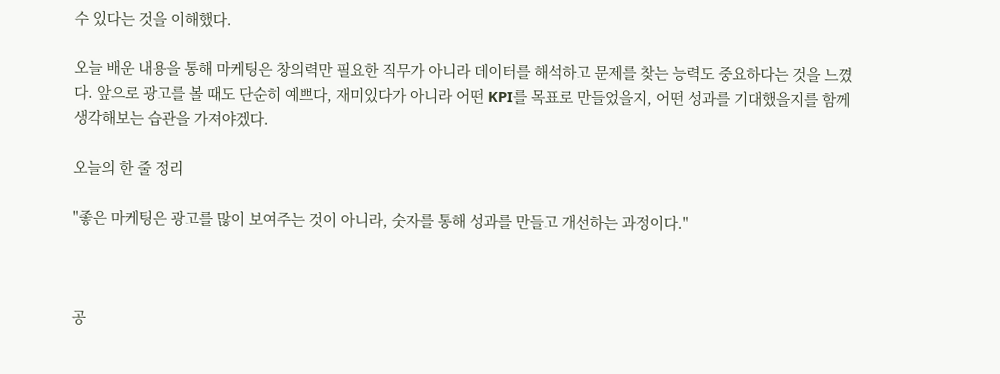수 있다는 것을 이해했다.

오늘 배운 내용을 통해 마케팅은 창의력만 필요한 직무가 아니라 데이터를 해석하고 문제를 찾는 능력도 중요하다는 것을 느꼈다. 앞으로 광고를 볼 때도 단순히 예쁘다, 재미있다가 아니라 어떤 KPI를 목표로 만들었을지, 어떤 성과를 기대했을지를 함께 생각해보는 습관을 가져야겠다.

오늘의 한 줄 정리

"좋은 마케팅은 광고를 많이 보여주는 것이 아니라, 숫자를 통해 성과를 만들고 개선하는 과정이다."



공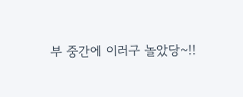부 중간에 이러구 놀았당~!!